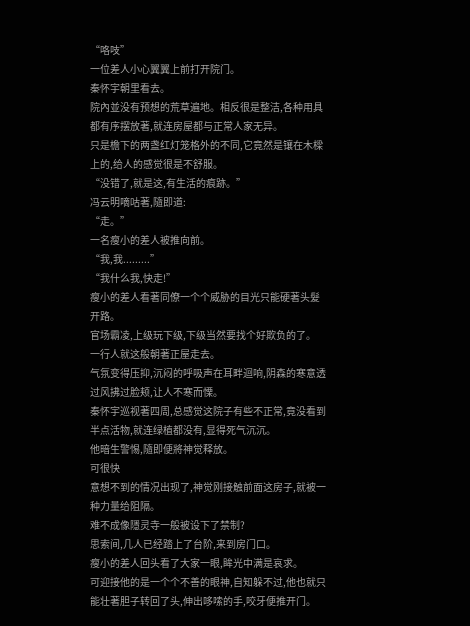“咯吱”
一位差人小心翼翼上前打开院门。
秦怀宇朝里看去。
院內並没有预想的荒草遍地。相反很是整洁,各种用具都有序摆放著,就连房屋都与正常人家无异。
只是檐下的两盏红灯笼格外的不同,它竟然是镶在木樑上的,给人的感觉很是不舒服。
“没错了,就是这,有生活的痕跡。”
冯云明嘀咕著,隨即道:
“走。”
一名瘦小的差人被推向前。
“我,我.........”
“我什么我,快走!”
瘦小的差人看著同僚一个个威胁的目光只能硬著头髮开路。
官场霸凌,上级玩下级,下级当然要找个好欺负的了。
一行人就这般朝著正屋走去。
气氛变得压抑,沉闷的呼吸声在耳畔迴响,阴森的寒意透过风拂过脸颊,让人不寒而慄。
秦怀宇巡视著四周,总感觉这院子有些不正常,竟没看到半点活物,就连绿植都没有,显得死气沉沉。
他暗生警惕,隨即便將神觉释放。
可很快
意想不到的情况出现了,神觉刚接触前面这房子,就被一种力量给阻隔。
难不成像隱灵寺一般被设下了禁制?
思索间,几人已经踏上了台阶,来到房门口。
瘦小的差人回头看了大家一眼,眸光中满是哀求。
可迎接他的是一个个不善的眼神,自知躲不过,他也就只能壮著胆子转回了头,伸出哆嗦的手,咬牙便推开门。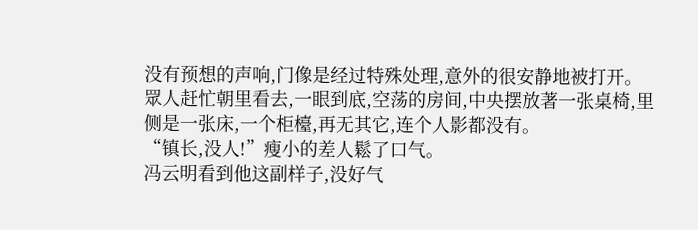没有预想的声响,门像是经过特殊处理,意外的很安静地被打开。
眾人赶忙朝里看去,一眼到底,空荡的房间,中央摆放著一张桌椅,里侧是一张床,一个柜檯,再无其它,连个人影都没有。
“镇长,没人!”瘦小的差人鬆了口气。
冯云明看到他这副样子,没好气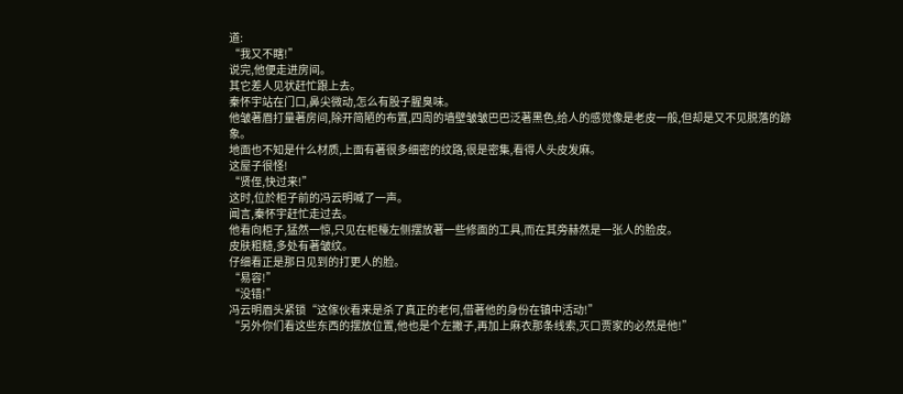道:
“我又不瞎!”
说完,他便走进房间。
其它差人见状赶忙跟上去。
秦怀宇站在门口,鼻尖微动,怎么有股子腥臭味。
他皱著眉打量著房间,除开简陋的布置,四周的墙壁皱皱巴巴泛著黑色,给人的感觉像是老皮一般,但却是又不见脱落的跡象。
地面也不知是什么材质,上面有著很多细密的纹路,很是密集,看得人头皮发麻。
这屋子很怪!
“贤侄,快过来!”
这时,位於柜子前的冯云明喊了一声。
闻言,秦怀宇赶忙走过去。
他看向柜子,猛然一惊,只见在柜檯左侧摆放著一些修面的工具,而在其旁赫然是一张人的脸皮。
皮肤粗糙,多处有著皱纹。
仔细看正是那日见到的打更人的脸。
“易容!”
“没错!”
冯云明眉头紧锁“这傢伙看来是杀了真正的老何,借著他的身份在镇中活动!”
“另外你们看这些东西的摆放位置,他也是个左撇子,再加上麻衣那条线索,灭口贾家的必然是他!”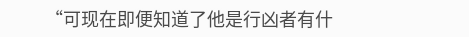“可现在即便知道了他是行凶者有什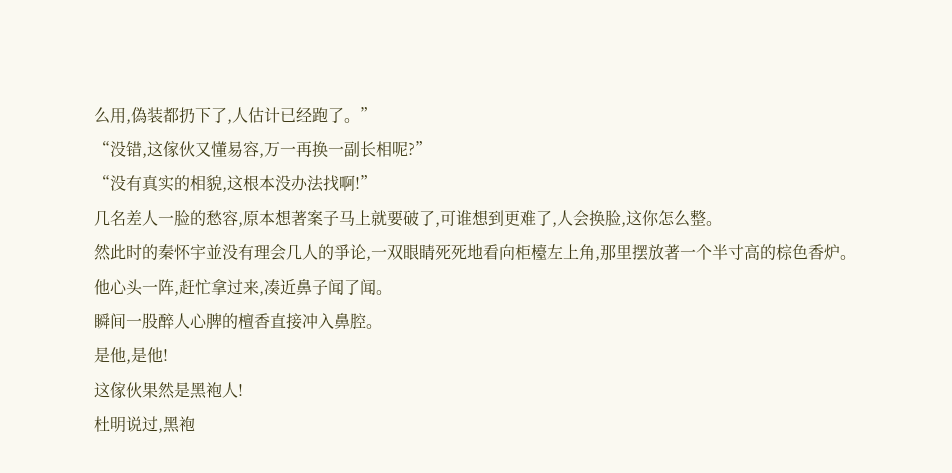么用,偽装都扔下了,人估计已经跑了。”
“没错,这傢伙又懂易容,万一再换一副长相呢?”
“没有真实的相貌,这根本没办法找啊!”
几名差人一脸的愁容,原本想著案子马上就要破了,可谁想到更难了,人会换脸,这你怎么整。
然此时的秦怀宇並没有理会几人的爭论,一双眼睛死死地看向柜檯左上角,那里摆放著一个半寸高的棕色香炉。
他心头一阵,赶忙拿过来,凑近鼻子闻了闻。
瞬间一股醉人心脾的檀香直接冲入鼻腔。
是他,是他!
这傢伙果然是黑袍人!
杜明说过,黑袍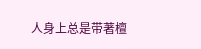人身上总是带著檀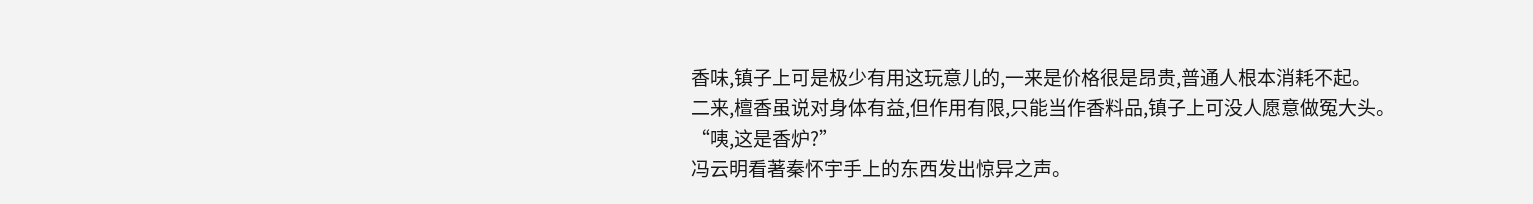香味,镇子上可是极少有用这玩意儿的,一来是价格很是昂贵,普通人根本消耗不起。
二来,檀香虽说对身体有益,但作用有限,只能当作香料品,镇子上可没人愿意做冤大头。
“咦,这是香炉?”
冯云明看著秦怀宇手上的东西发出惊异之声。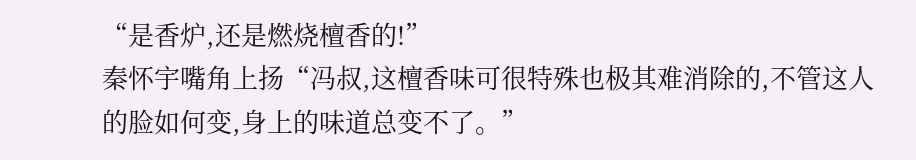“是香炉,还是燃烧檀香的!”
秦怀宇嘴角上扬“冯叔,这檀香味可很特殊也极其难消除的,不管这人的脸如何变,身上的味道总变不了。”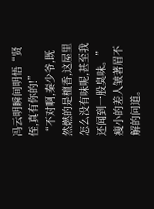冯云明瞬间明悟“贤侄,真有你的!”
“不对啊,秦少爷,既然燃的是檀香,这屋里怎么没有味呢,甚至我还闻到一股臭味。”瘦小的差人皱著眉不解的问道。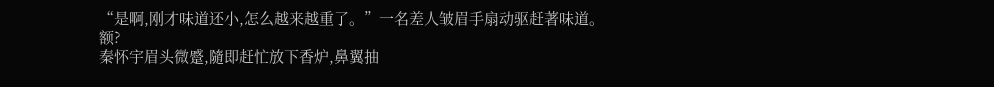“是啊,刚才味道还小,怎么越来越重了。”一名差人皱眉手扇动驱赶著味道。
额?
秦怀宇眉头微蹙,隨即赶忙放下香炉,鼻翼抽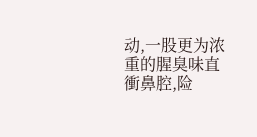动,一股更为浓重的腥臭味直衝鼻腔,险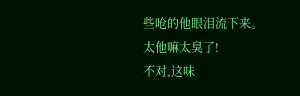些呛的他眼泪流下来。
太他嘛太臭了!
不对,这味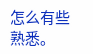怎么有些熟悉。